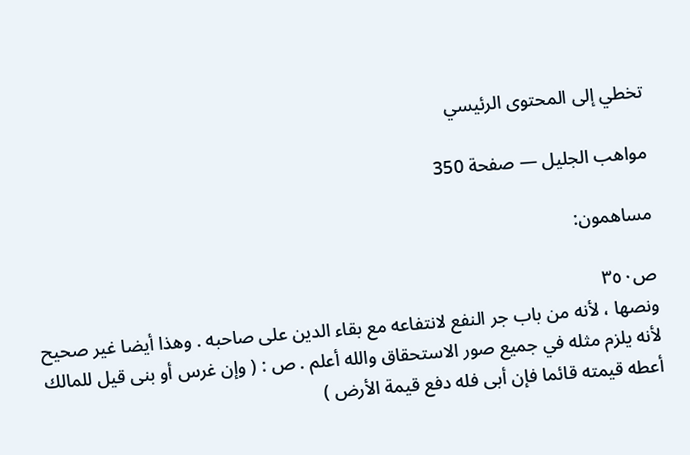تخطي إلى المحتوى الرئيسي

مواهب الجليل — صفحة 350

مساهمون:

ص٣٥٠
ونصها ، لأنه من باب جر النفع لانتفاعه مع بقاء الدين على صاحبه . وهذا أيضا غير صحيح لأنه يلزم مثله في جميع صور الاستحقاق والله أعلم . ص : ( وإن غرس أو بنى قيل للمالك أعطه قيمته قائما فإن أبى فله دفع قيمة الأرض )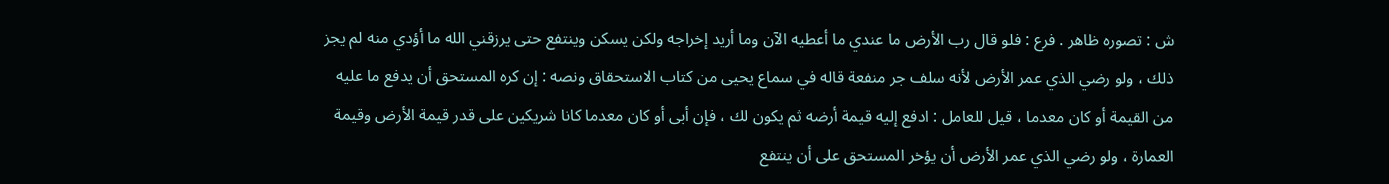ش : تصوره ظاهر . فرع : فلو قال رب الأرض ما عندي ما أعطيه الآن وما أريد إخراجه ولكن يسكن وينتفع حتى يرزقني الله ما أؤدي منه لم يجز ذلك ، ولو رضي الذي عمر الأرض لأنه سلف جر منفعة قاله في سماع يحيى من كتاب الاستحقاق ونصه : إن كره المستحق أن يدفع ما عليه من القيمة أو كان معدما ، قيل للعامل : ادفع إليه قيمة أرضه ثم يكون لك ، فإن أبى أو كان معدما كانا شريكين على قدر قيمة الأرض وقيمة العمارة ، ولو رضي الذي عمر الأرض أن يؤخر المستحق على أن ينتفع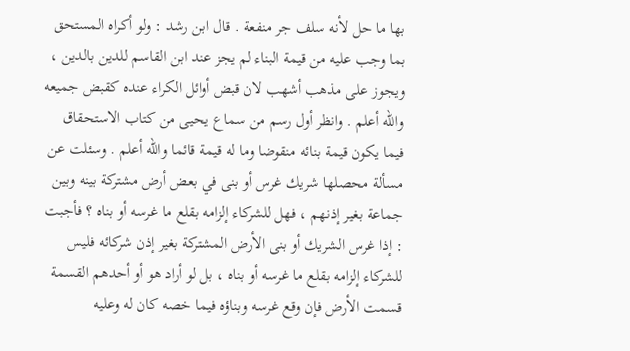بها ما حل لأنه سلف جر منفعة . قال ابن رشد : ولو أكراه المستحق بما وجب عليه من قيمة البناء لم يجز عند ابن القاسم للدين بالدين ، ويجوز على مذهب أشهب لان قبض أوائل الكراء عنده كقبض جميعه والله أعلم . وانظر أول رسم من سماع يحيى من كتاب الاستحقاق فيما يكون قيمة بنائه منقوضا وما له قيمة قائما والله أعلم . وسئلت عن مسألة محصلها شريك غرس أو بنى في بعض أرض مشتركة بينه وبين جماعة بغير إذنهم ، فهل للشركاء إلزامه بقلع ما غرسه أو بناه ؟ فأجبت : إذا غرس الشريك أو بنى الأرض المشتركة بغير إذن شركائه فليس للشركاء إلزامه بقلع ما غرسه أو بناه ، بل لو أراد هو أو أحدهم القسمة قسمت الأرض فإن وقع غرسه وبناؤه فيما خصه كان له وعليه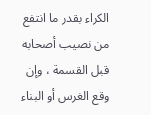الكراء بقدر ما انتفع من نصيب أصحابه قبل القسمة ، وإن وقع الغرس أو البناء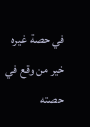في حصة غيره خير من وقع في حصته